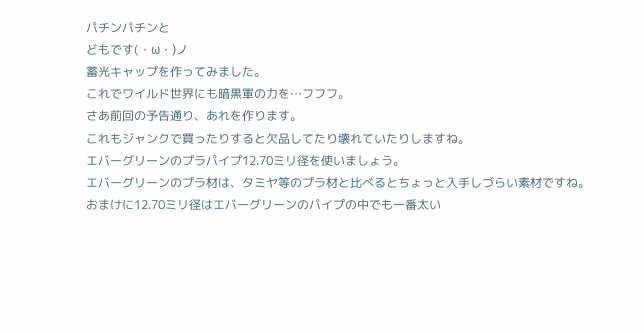パチンパチンと
どもです(・ω・)ノ
蓄光キャップを作ってみました。
これでワイルド世界にも暗黒軍の力を…フフフ。
さあ前回の予告通り、あれを作ります。
これもジャンクで買ったりすると欠品してたり壊れていたりしますね。
エバーグリーンのプラパイプ12.70ミリ径を使いましょう。
エバーグリーンのプラ材は、タミヤ等のプラ材と比べるとちょっと入手しづらい素材ですね。
おまけに12.70ミリ径はエバーグリーンのパイプの中でも一番太い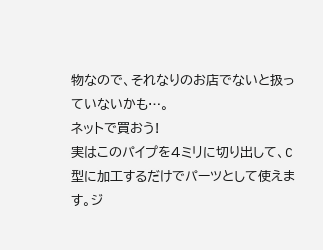物なので、それなりのお店でないと扱っていないかも…。
ネットで買おう!
実はこのパイプを4ミリに切り出して、C型に加工するだけでパーツとして使えます。ジ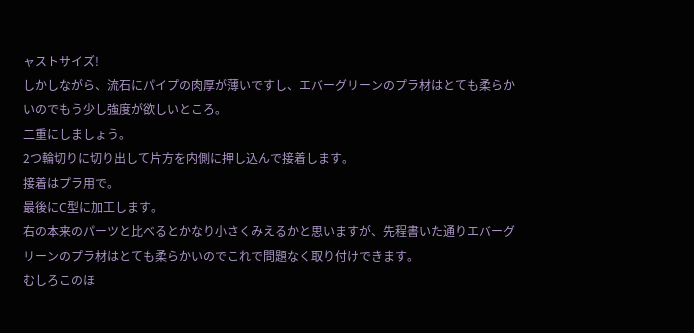ャストサイズ!
しかしながら、流石にパイプの肉厚が薄いですし、エバーグリーンのプラ材はとても柔らかいのでもう少し強度が欲しいところ。
二重にしましょう。
2つ輪切りに切り出して片方を内側に押し込んで接着します。
接着はプラ用で。
最後にC型に加工します。
右の本来のパーツと比べるとかなり小さくみえるかと思いますが、先程書いた通りエバーグリーンのプラ材はとても柔らかいのでこれで問題なく取り付けできます。
むしろこのほ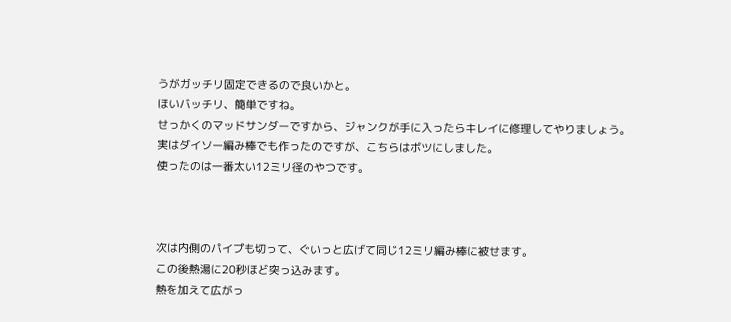うがガッチリ固定できるので良いかと。
ほいバッチリ、簡単ですね。
せっかくのマッドサンダーですから、ジャンクが手に入ったらキレイに修理してやりましょう。
実はダイソー編み棒でも作ったのですが、こちらはボツにしました。
使ったのは一番太い12ミリ径のやつです。



次は内側のパイプも切って、ぐいっと広げて同じ12ミリ編み棒に被せます。
この後熱湯に20秒ほど突っ込みます。
熱を加えて広がっ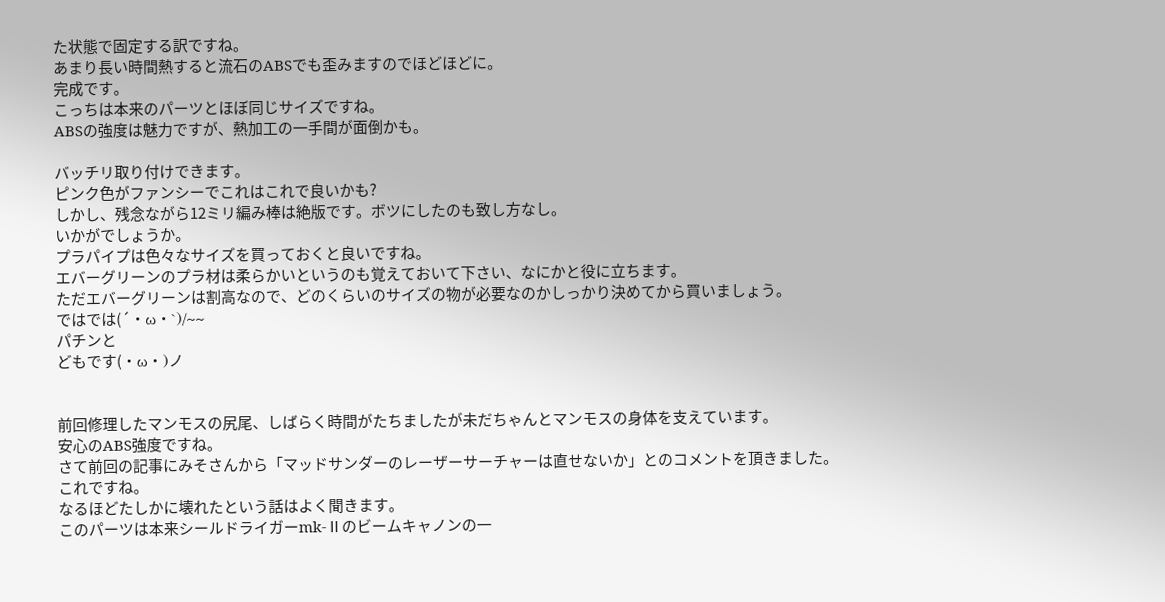た状態で固定する訳ですね。
あまり長い時間熱すると流石のABSでも歪みますのでほどほどに。
完成です。
こっちは本来のパーツとほぼ同じサイズですね。
ABSの強度は魅力ですが、熱加工の一手間が面倒かも。

バッチリ取り付けできます。
ピンク色がファンシーでこれはこれで良いかも?
しかし、残念ながら12ミリ編み棒は絶版です。ボツにしたのも致し方なし。
いかがでしょうか。
プラパイプは色々なサイズを買っておくと良いですね。
エバーグリーンのプラ材は柔らかいというのも覚えておいて下さい、なにかと役に立ちます。
ただエバーグリーンは割高なので、どのくらいのサイズの物が必要なのかしっかり決めてから買いましょう。
ではでは(´・ω・`)/~~
パチンと
どもです(・ω・)ノ


前回修理したマンモスの尻尾、しばらく時間がたちましたが未だちゃんとマンモスの身体を支えています。
安心のABS強度ですね。
さて前回の記事にみそさんから「マッドサンダーのレーザーサーチャーは直せないか」とのコメントを頂きました。
これですね。
なるほどたしかに壊れたという話はよく聞きます。
このパーツは本来シールドライガーmk-Ⅱのビームキャノンの一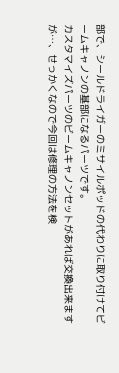部で、シールドライガーのミサイルポッドの代わりに取り付けてビームキャノンの基部になるパーツです。
カスタマイズパーツのビームキャノンセットがあれば交換出来ますが…、せっかくなので今回は修理の方法を検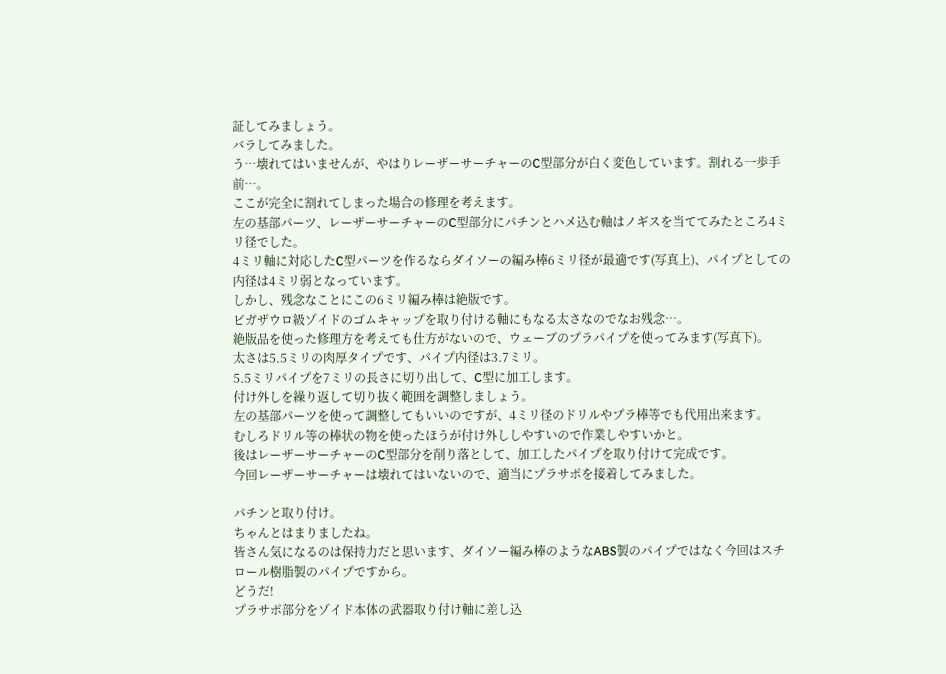証してみましょう。
バラしてみました。
う…壊れてはいませんが、やはりレーザーサーチャーのC型部分が白く変色しています。割れる一歩手前…。
ここが完全に割れてしまった場合の修理を考えます。
左の基部パーツ、レーザーサーチャーのC型部分にパチンとハメ込む軸はノギスを当ててみたところ4ミリ径でした。
4ミリ軸に対応したC型パーツを作るならダイソーの編み棒6ミリ径が最適です(写真上)、パイプとしての内径は4ミリ弱となっています。
しかし、残念なことにこの6ミリ編み棒は絶版です。
ビガザウロ級ゾイドのゴムキャップを取り付ける軸にもなる太さなのでなお残念…。
絶版品を使った修理方を考えても仕方がないので、ウェーブのプラパイプを使ってみます(写真下)。
太さは5.5ミリの肉厚タイプです、パイプ内径は3.7ミリ。
5.5ミリパイプを7ミリの長さに切り出して、C型に加工します。
付け外しを繰り返して切り抜く範囲を調整しましょう。
左の基部パーツを使って調整してもいいのですが、4ミリ径のドリルやプラ棒等でも代用出来ます。
むしろドリル等の棒状の物を使ったほうが付け外ししやすいので作業しやすいかと。
後はレーザーサーチャーのC型部分を削り落として、加工したパイプを取り付けて完成です。
今回レーザーサーチャーは壊れてはいないので、適当にプラサポを接着してみました。

パチンと取り付け。
ちゃんとはまりましたね。
皆さん気になるのは保持力だと思います、ダイソー編み棒のようなABS製のパイプではなく今回はスチロール樹脂製のパイプですから。
どうだ!
プラサポ部分をゾイド本体の武器取り付け軸に差し込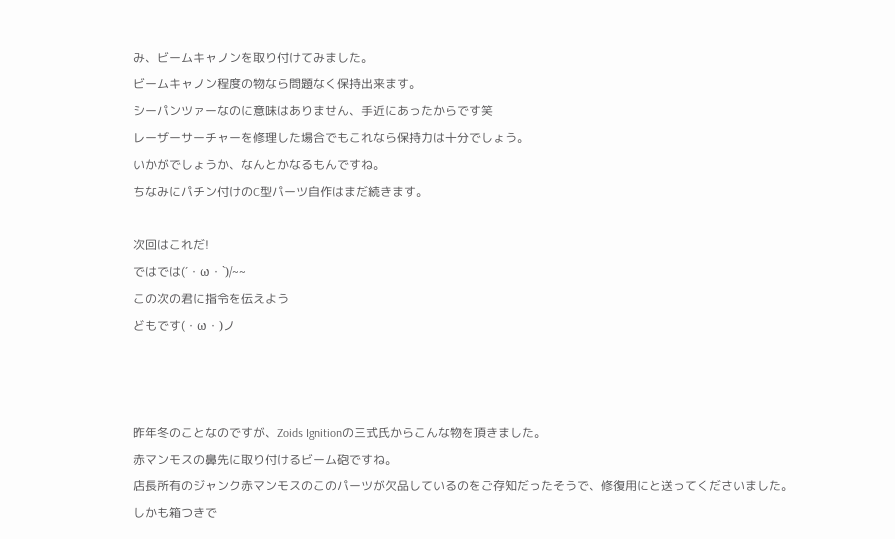み、ビームキャノンを取り付けてみました。
ビームキャノン程度の物なら問題なく保持出来ます。
シーパンツァーなのに意味はありません、手近にあったからです笑
レーザーサーチャーを修理した場合でもこれなら保持力は十分でしょう。
いかがでしょうか、なんとかなるもんですね。
ちなみにパチン付けのC型パーツ自作はまだ続きます。

次回はこれだ!
ではでは(´・ω・`)/~~
この次の君に指令を伝えよう
どもです(・ω・)ノ



昨年冬のことなのですが、Zoids Ignitionの三式氏からこんな物を頂きました。
赤マンモスの鼻先に取り付けるビーム砲ですね。
店長所有のジャンク赤マンモスのこのパーツが欠品しているのをご存知だったそうで、修復用にと送ってくださいました。
しかも箱つきで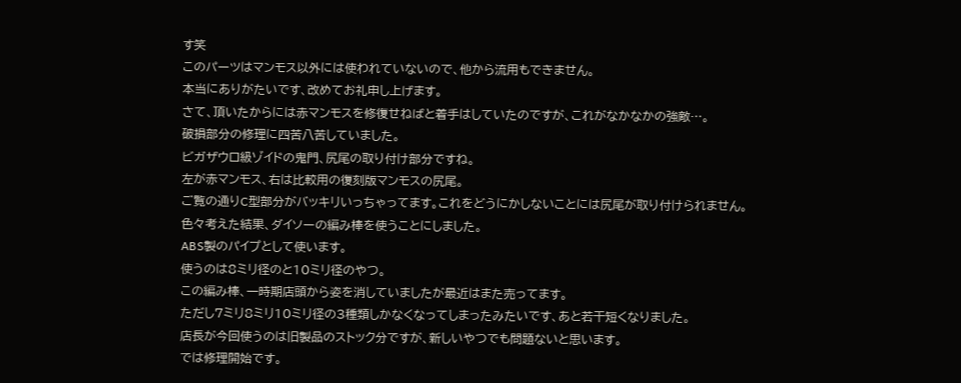す笑
このパーツはマンモス以外には使われていないので、他から流用もできません。
本当にありがたいです、改めてお礼申し上げます。
さて、頂いたからには赤マンモスを修復せねばと着手はしていたのですが、これがなかなかの強敵…。
破損部分の修理に四苦八苦していました。
ビガザウロ級ゾイドの鬼門、尻尾の取り付け部分ですね。
左が赤マンモス、右は比較用の復刻版マンモスの尻尾。
ご覧の通りC型部分がバッキリいっちゃってます。これをどうにかしないことには尻尾が取り付けられません。
色々考えた結果、ダイソーの編み棒を使うことにしました。
ABS製のパイプとして使います。
使うのは8ミリ径のと10ミリ径のやつ。
この編み棒、一時期店頭から姿を消していましたが最近はまた売ってます。
ただし7ミリ8ミリ10ミリ径の3種類しかなくなってしまったみたいです、あと若干短くなりました。
店長が今回使うのは旧製品のストック分ですが、新しいやつでも問題ないと思います。
では修理開始です。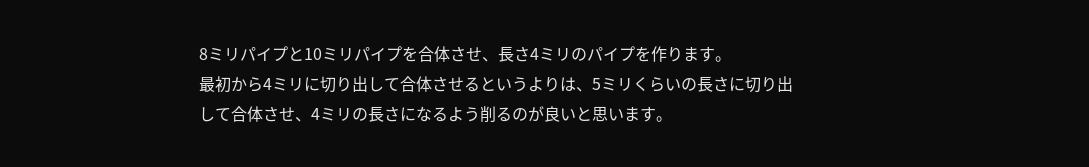8ミリパイプと10ミリパイプを合体させ、長さ4ミリのパイプを作ります。
最初から4ミリに切り出して合体させるというよりは、5ミリくらいの長さに切り出して合体させ、4ミリの長さになるよう削るのが良いと思います。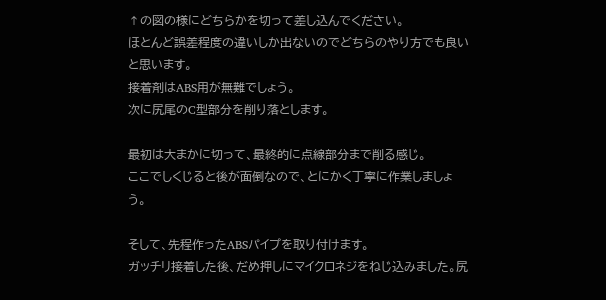↑の図の様にどちらかを切って差し込んでください。
ほとんど誤差程度の違いしか出ないのでどちらのやり方でも良いと思います。
接着剤はABS用が無難でしょう。
次に尻尾のC型部分を削り落とします。

最初は大まかに切って、最終的に点線部分まで削る感じ。
ここでしくじると後が面倒なので、とにかく丁寧に作業しましょう。

そして、先程作ったABSパイプを取り付けます。
ガッチリ接着した後、だめ押しにマイクロネジをねじ込みました。尻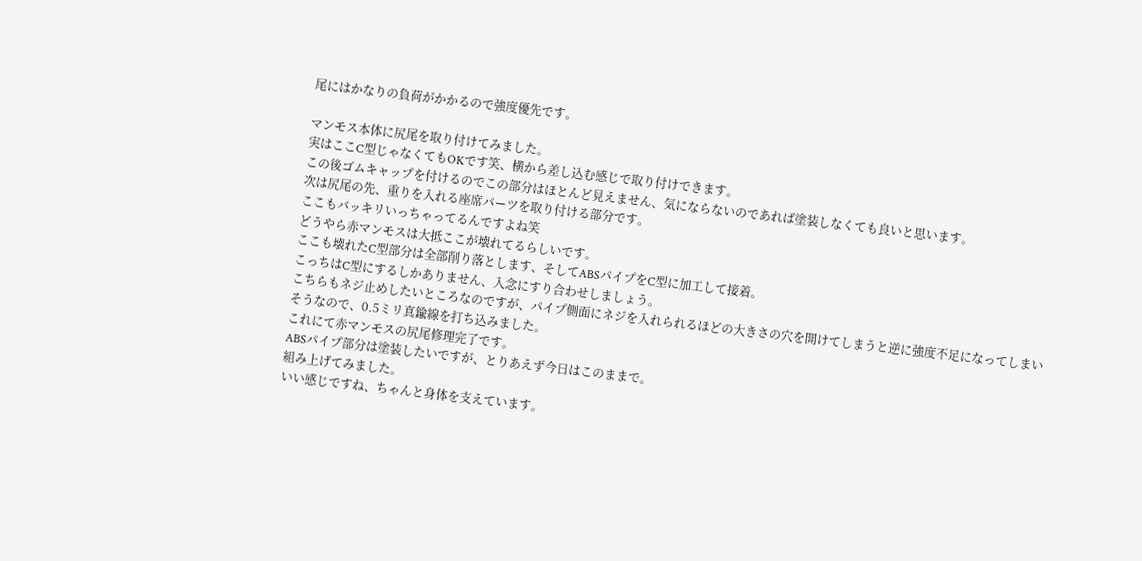尾にはかなりの負荷がかかるので強度優先です。

マンモス本体に尻尾を取り付けてみました。
実はここC型じゃなくてもOKです笑、横から差し込む感じで取り付けできます。
この後ゴムキャップを付けるのでこの部分はほとんど見えません、気にならないのであれば塗装しなくても良いと思います。
次は尻尾の先、重りを入れる座席パーツを取り付ける部分です。
ここもバッキリいっちゃってるんですよね笑
どうやら赤マンモスは大抵ここが壊れてるらしいです。
ここも壊れたC型部分は全部削り落とします、そしてABSパイプをC型に加工して接着。
こっちはC型にするしかありません、入念にすり合わせしましょう。
こちらもネジ止めしたいところなのですが、パイプ側面にネジを入れられるほどの大きさの穴を開けてしまうと逆に強度不足になってしまいそうなので、0.5ミリ真鍮線を打ち込みました。
これにて赤マンモスの尻尾修理完了です。
ABSパイプ部分は塗装したいですが、とりあえず今日はこのままで。
組み上げてみました。
いい感じですね、ちゃんと身体を支えています。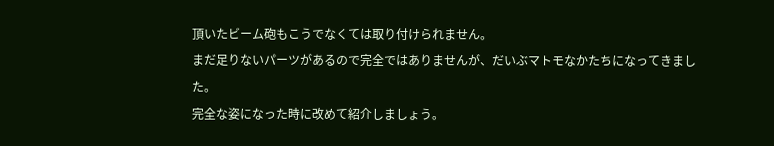頂いたビーム砲もこうでなくては取り付けられません。
まだ足りないパーツがあるので完全ではありませんが、だいぶマトモなかたちになってきました。
完全な姿になった時に改めて紹介しましょう。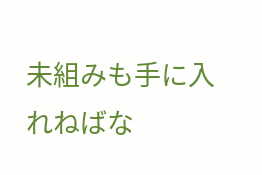未組みも手に入れねばな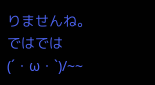りませんね。
ではでは(´・ω・`)/~~